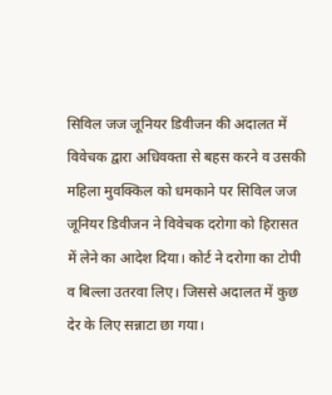सिविल जज जूनियर डिवीजन की अदालत में विवेचक द्वारा अधिवक्ता से बहस करने व उसकी महिला मुवक्किल को धमकाने पर सिविल जज जूनियर डिवीजन ने विवेचक दरोगा को हिरासत में लेने का आदेश दिया। कोर्ट ने दरोगा का टोपी व बिल्ला उतरवा लिए। जिससे अदालत में कुछ देर के लिए सन्नाटा छा गया।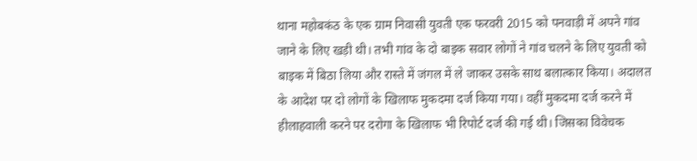थाना महोबकंठ के एक ग्राम निवासी युवती एक फरवरी 2015 को पनवाड़ी में अपने गांव जाने के लिए खड़ी थी। तभी गांव के दो बाइक सवार लोगों ने गांव चलने के लिए युवती को बाइक में बिठा लिया और रास्ते में जंगल में ले जाकर उसके साथ बलात्कार किया। अदालत के आदेश पर दो लोगों के खिलाफ मुकदमा दर्ज किया गया। वहीं मुकदमा दर्ज करने में हीलाहवाली करने पर दरोगा के खिलाफ भी रिपोर्ट दर्ज की गई थी। जिसका विवेचक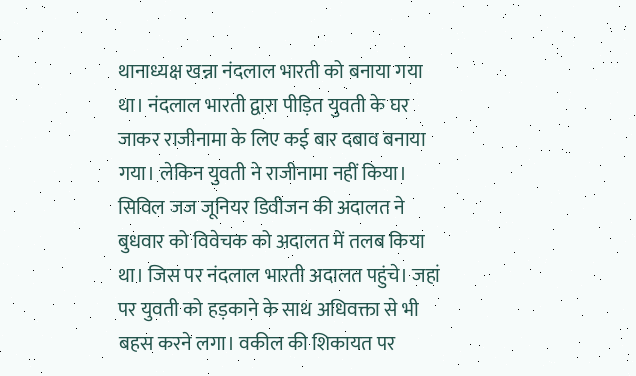थानाध्यक्ष खन्ना नंदलाल भारती को बनाया गया था। नंदलाल भारती द्वारा पीड़ित युवती के घर जाकर राजीनामा के लिए कई बार दबाव बनाया गया। लेकिन युवती ने राजीनामा नहीं किया।
सिविल जज जूनियर डिवीजन की अदालत ने बुधवार को विवेचक को अदालत में तलब किया था। जिस पर नंदलाल भारती अदालत पहुंचे। जहां पर युवती को हड़काने के साथ अधिवक्ता से भी बहस करने लगा। वकील की शिकायत पर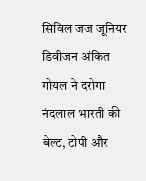सिविल जज जूनियर डिवीजन अंकित गोयल ने दरोगा नंदलाल भारती की बेल्ट, टोपी और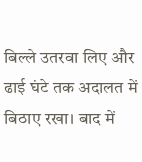बिल्ले उतरवा लिए और ढाई घंटे तक अदालत में बिठाए रखा। बाद में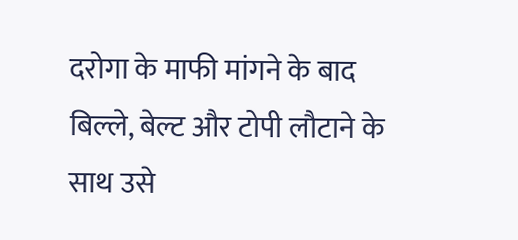दरोगा के माफी मांगने के बाद बिल्ले, बेल्ट और टोपी लौटाने के साथ उसे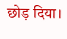छोड़ दिया।